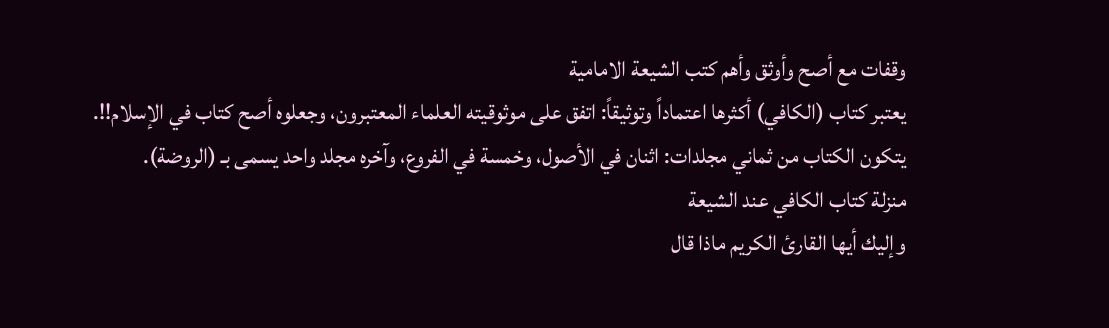وقفات مع أصح وأوثق وأهم كتب الشيعة الامامية
يعتبر كتاب (الكافي) أكثرها اعتماداً وتوثيقاً: اتفق على موثوقيته العلماء المعتبرون، وجعلوه أصح كتاب في الإسلام!!.
يتكون الكتاب من ثماني مجلدات: اثنان في الأصول، وخمسة في الفروع، وآخره مجلد واحد يسمى بـ (الروضة).
منزلة كتاب الكافي عند الشيعة
وإليك أيها القارئ الكريم ماذا قال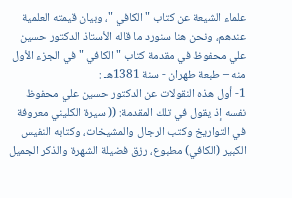علماء الشيعة عن كتاب " الكافي "، وبيان قيمته العلمية عندهم، ونحن هنا سنورد ما قاله الأستاذ الدكتور حسين علي محفوظ في مقدمة كتاب " الكافي " في الجزء الأول منه – طبعة طهران - سنة 1381هـ :
1- أول هذه النقولات عن الدكتور حسين علي محفوظ نفسه إذ يقول في تلك المقدمة: (( سيرة الكليني معروفة في التواريخ وكتب الرجال والمشيخات، وكتابه النفيس الكبير (الكافي) مطبوع، رزق فضيلة الشهرة والذكر الجميل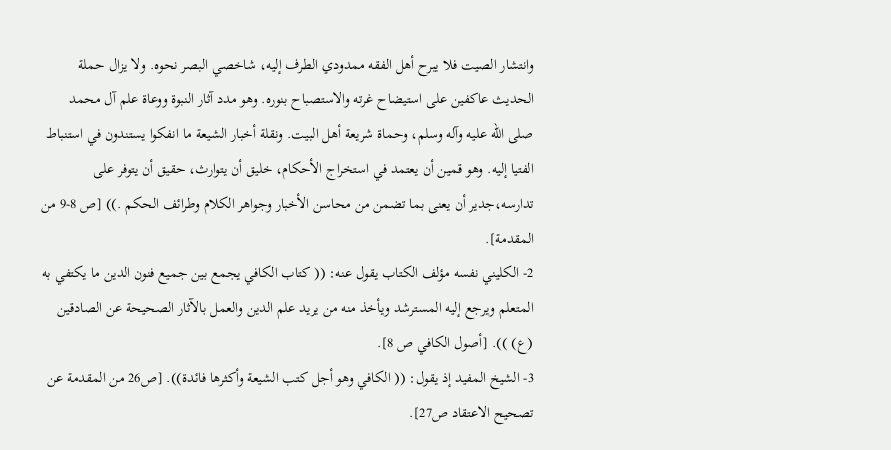وانتشار الصيت فلا يبرح أهل الفقه ممدودي الطرف إليه، شاخصي البصر نحوه. ولا يزال حملة الحديث عاكفين على استيضاح غرته والاستصباح بنوره. وهو مدد آثار النبوة ووعاة علم آل محمد صلى الله عليه وآله وسلم، وحماة شريعة أهل البيت. ونقلة أخبار الشيعة ما انفكوا يستندون في استنباط الفتيا إليه. وهو قمين أن يعتمد في استخراج الأحكام، خليق أن يتوارث، حقيق أن يتوفر على تدارسه،جدير أن يعنى بما تضمن من محاسن الأخبار وجواهر الكلام وطرائف الحكم .)) [ص 8-9 من المقدمة].
2- الكليني نفسه مؤلف الكتاب يقول عنه: (( كتاب الكافي يجمع بين جميع فنون الدين ما يكتفي به المتعلم ويرجع إليه المسترشد ويأخذ منه من يريد علم الدين والعمل بالآثار الصحيحة عن الصادقين (ع) )). [أصول الكافي ص 8].
3- الشيخ المفيد إذ يقول: (( الكافي وهو أجل كتب الشيعة وأكثرها فائدة)). [ص26 من المقدمة عن تصحيح الاعتقاد ص27].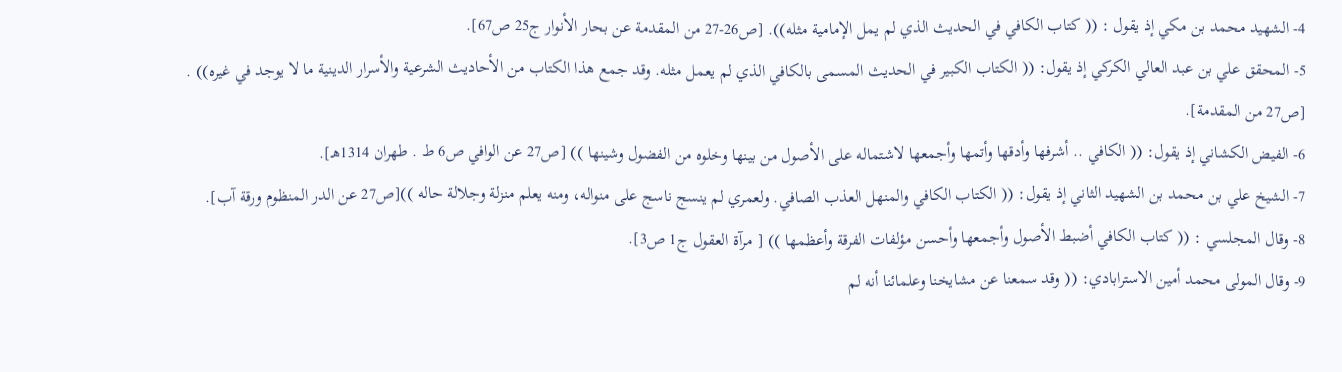4- الشهيد محمد بن مكي إذ يقول : (( كتاب الكافي في الحديث الذي لم يمل الإمامية مثله)). [ص26-27 من المقدمة عن بحار الأنوار ج25 ص67].
5- المحقق علي بن عبد العالي الكركي إذ يقول: (( الكتاب الكبير في الحديث المسمى بالكافي الذي لم يعمل مثله. وقد جمع هذا الكتاب من الأحاديث الشرعية والأسرار الدينية ما لا يوجد في غيره)) . [ص27 من المقدمة].
6- الفيض الكشاني إذ يقول: (( الكافي .. أشرفها وأدقها وأتمها وأجمعها لاشتماله على الأصول من بينها وخلوه من الفضول وشينها )) [ص27 عن الوافي ص6 ط . طهران 1314هـ].
7- الشيخ علي بن محمد بن الشهيد الثاني إذ يقول: (( الكتاب الكافي والمنهل العذب الصافي. ولعمري لم ينسج ناسج على منواله، ومنه يعلم منزلة وجلالة حاله ))[ص27 عن الدر المنظوم ورقة آب].
8- وقال المجلسي : (( كتاب الكافي أضبط الأصول وأجمعها وأحسن مؤلفات الفرقة وأعظمها )) [ مرآة العقول ج1 ص3].
9- وقال المولى محمد أمين الاسترابادي: (( وقد سمعنا عن مشايخنا وعلمائنا أنه لم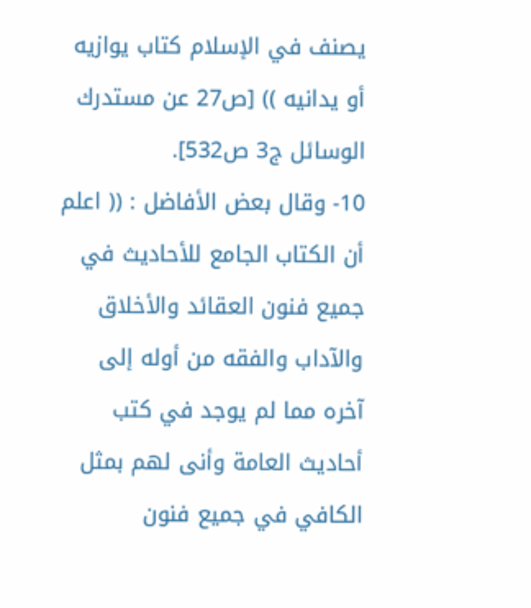يصنف في الإسلام كتاب يوازيه أو يدانيه )) [ص27 عن مستدرك الوسائل ج3 ص532].
10- وقال بعض الأفاضل : (( اعلم أن الكتاب الجامع للأحاديث في جميع فنون العقائد والأخلاق والآداب والفقه من أوله إلى آخره مما لم يوجد في كتب أحاديث العامة وأنى لهم بمثل الكافي في جميع فنون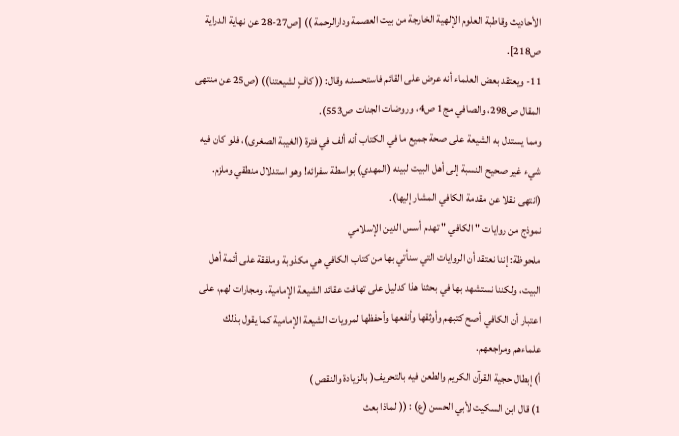الأحاديث وقاطبة العلوم الإلهية الخارجة من بيت العصمة ودارالرحمة )) [ص27-28 عن نهاية الدراية ص218].
11- ويعتقد بعض العلماء أنه عرض على القائم فاستحسنـه وقال: (( كافٍ لشيعتنا)) (ص25 عن منتهى المقال ص298، والصافي مج1 ص4، وروضات الجنات ص553).
ومما يستدل به الشيعة على صحة جميع ما في الكتاب أنه ألف في فترة (الغيبة الصغرى)، فلو كان فيه شيء غير صحيح النسبة إلى أهل البيت لبينه (المهدي) بواسطة سفرائه! وهو استدلال منطقي وملزم. (انتهى نقلا عن مقدمة الكافي المشار إليها).
نموذج من روايات " الكافي " تهدم أسس الدين الإسلامي
ملحوظة: إننا نعتقد أن الروايات التي سنأتي بها من كتاب الكافي هي مكذوبة وملفقة على أئمة أهل البيت، ولكننا نستشهد بها في بحثنا هذا كدليل على تهافت عقائد الشيعة الإمامية، ومجارات لهم، على اعتبار أن الكافي أصح كتبهم وأوثقها وأنفعها وأحفظها لمرويات الشيعة الإمامية كما يقول بذلك علماءهم ومراجعهم.
أ) إبطال حجية القرآن الكريم والطعن فيه بالتحريف( بالزيادة والنقص )
1) قال ابن السكيت لأبي الحسن (ع) : (( لماذا بعث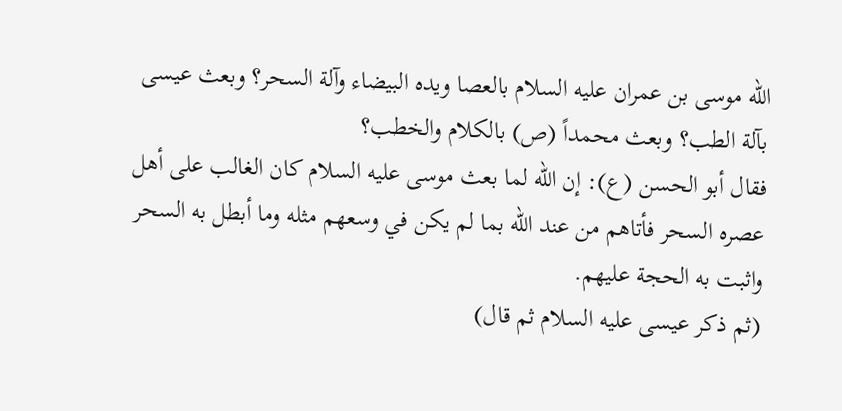الله موسى بن عمران عليه السلام بالعصا ويده البيضاء وآلة السحر؟ وبعث عيسى بآلة الطب؟ وبعث محمداً (ص) بالكلام والخطب؟
فقال أبو الحسن (ع): إن الله لما بعث موسى عليه السلام كان الغالب على أهل عصره السحر فأتاهم من عند الله بما لم يكن في وسعهم مثله وما أبطل به السحر واثبت به الحجة عليهم.
(ثم ذكر عيسى عليه السلام ثم قال)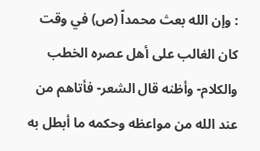: وإن الله بعث محمداً (ص) في وقت كان الغالب على أهل عصره الخطب والكلام- وأظنه قال الشعر- فأتاهم من عند الله من مواعظه وحكمه ما أبطل به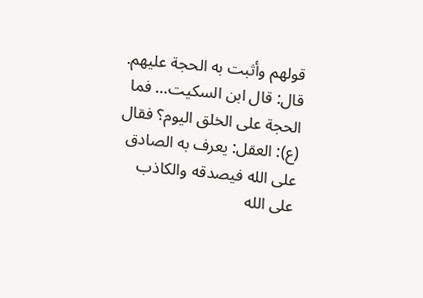قولهم وأثبت به الحجة عليهم. قال: قال ابن السكيت… فما الحجة على الخلق اليوم؟ فقال (ع): العقل: يعرف به الصادق على الله فيصدقه والكاذب على الله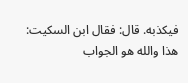فيكذبه. قال: فقال ابن السكيت: هذا والله هو الجواب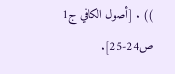)) . [أصول الكافي ج1 ص24-25].